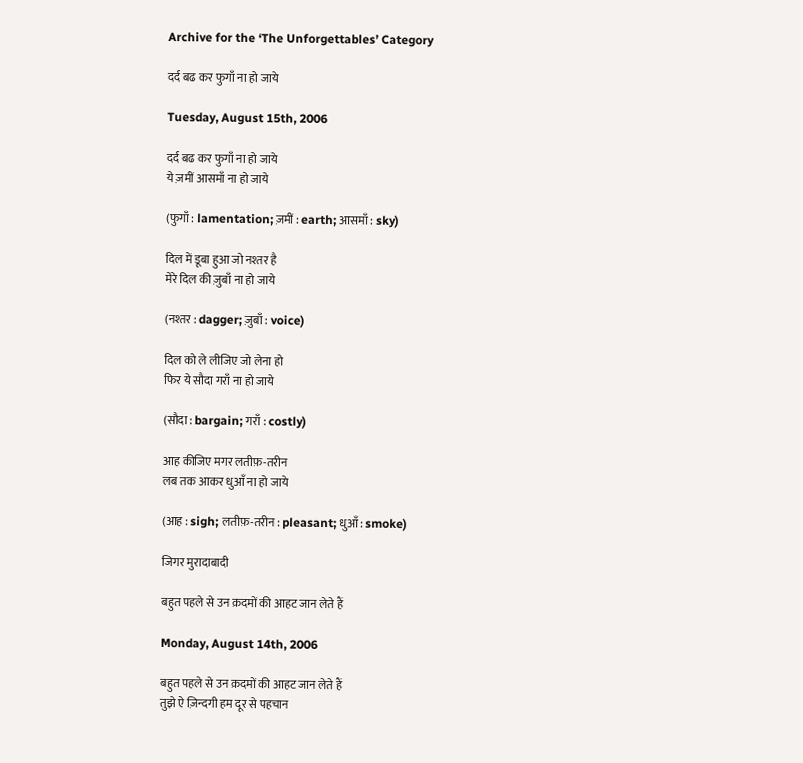Archive for the ‘The Unforgettables’ Category

दर्द बढ कर फुगाँ ना हो जाये

Tuesday, August 15th, 2006

दर्द बढ कर फुगाँ ना हो जाये
ये ज़मीं आसमाँ ना हो जाये

(फुगाँ : lamentation; ज़मीं : earth; आसमाँ : sky)

दिल में डूबा हुआ जो नश्तर है
मेरे दिल की ज़ुबाँ ना हो जाये

(नश्तर : dagger; ज़ुबाँ : voice)

दिल को ले लीजिए जो लेना हो
फिर ये सौदा गराँ ना हो जाये

(सौदा : bargain; गराँ : costly)

आह कीजिए मगर लतीफ़-तरीन
लब तक आकर धुआँ ना हो जाये

(आह : sigh; लतीफ़-तरीन : pleasant; धुआँ : smoke)

जिगर मुरादाबादी

बहुत पहले से उन क़दमों की आहट जान लेते हैं

Monday, August 14th, 2006

बहुत पहले से उन क़दमों की आहट जान लेते हैं
तुझे ऐ ज़िन्दगी हम दूर से पहचान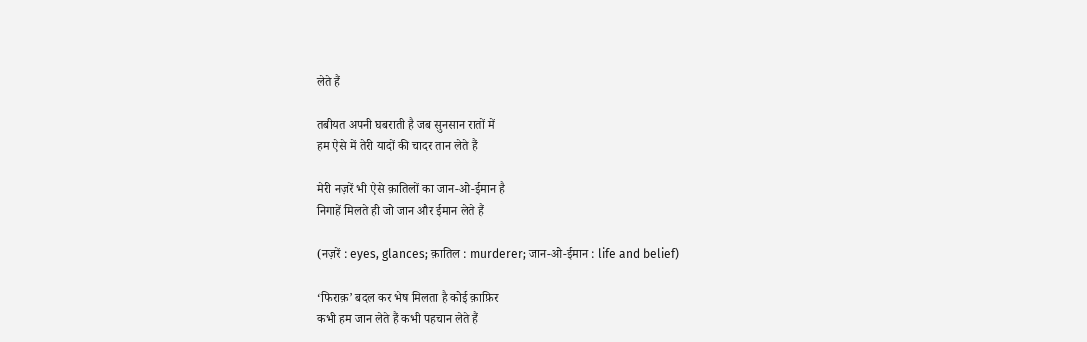लेते हैं

तबीयत अपनी घबराती है जब सुनसान रातों में
हम ऐसे में तेरी यादों की चादर तान लेते हैं

मेरी नज़रें भी ऐसे क़ातिलों का जान-ओ-ईमान है
निगाहें मिलते ही जो जान और ईमान लेते हैं

(नज़रें : eyes, glances; क़ातिल : murderer; जान-ओ-ईमान : life and belief)

‘फिराक़’ बदल कर भेष मिलता है कोई क़ाफ़िर
कभी हम जान लेते हैं कभी पहचान लेते हैं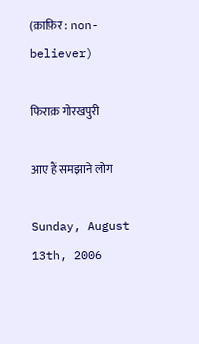(क़ाफ़िर : non-believer)

फिराक़ गोरखपुरी

आए हैं समझाने लोग

Sunday, August 13th, 2006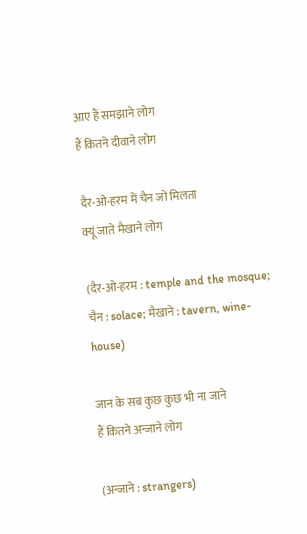आए हैं समझाने लोग
हैं कितने दीवाने लोग

दैर-ओ-हरम में चैन जो मिलता
क्यूं जाते मैखाने लोग

(दैर-ओ-हरम : temple and the mosque; चैन : solace; मैखाने : tavern, wine-house)

जान के सब कुछ कुछ भी ना जाने
हैं कितने अन्जाने लोग

(अन्जाने : strangers)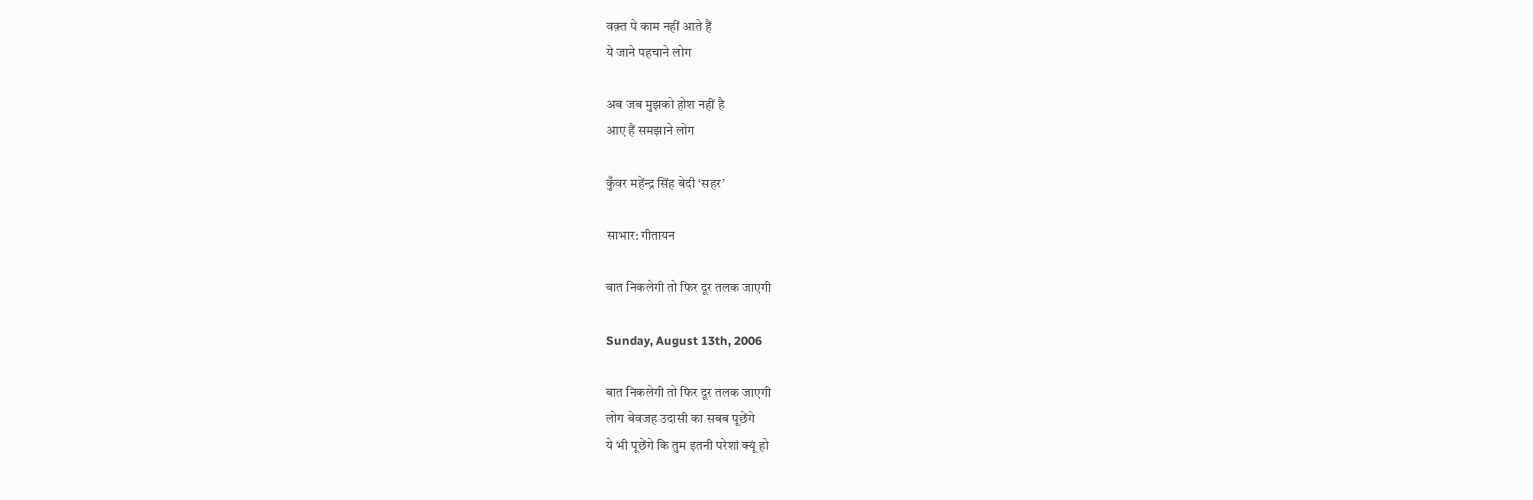वक़्त पे काम नहीं आते हैं
ये जाने पहचाने लोग

अब जब मुझको होश नहीं है
आए हैं समझाने लोग

कुँवर महेंन्द्र सिंह बेदी ‘सहर’

साभार: गीतायन

बात निकलेगी तो फिर दूर तलक जाएगी

Sunday, August 13th, 2006

बात निकलेगी तो फिर दूर तलक जाएगी
लोग बेवजह उदासी का सबब पूछेंगे
ये भी पूछेंगे कि तुम इतनी परेशां क्यूं हो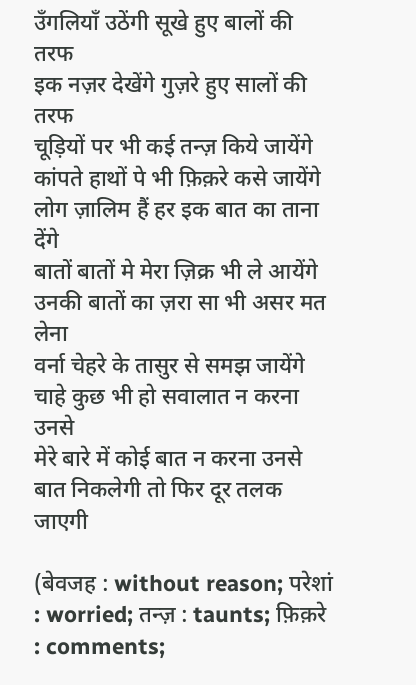उँगलियाँ उठेंगी सूखे हुए बालों की तरफ
इक नज़र देखेंगे गुज़रे हुए सालों की तरफ
चूड़ियों पर भी कई तन्ज़ किये जायेंगे
कांपते हाथों पे भी फ़िक़रे कसे जायेंगे
लोग ज़ालिम हैं हर इक बात का ताना देंगे
बातों बातों मे मेरा ज़िक्र भी ले आयेंगे
उनकी बातों का ज़रा सा भी असर मत लेना
वर्ना चेहरे के तासुर से समझ जायेंगे
चाहे कुछ भी हो सवालात न करना उनसे
मेरे बारे में कोई बात न करना उनसे
बात निकलेगी तो फिर दूर तलक जाएगी

(बेवजह : without reason; परेशां : worried; तन्ज़ : taunts; फ़िक़रे : comments;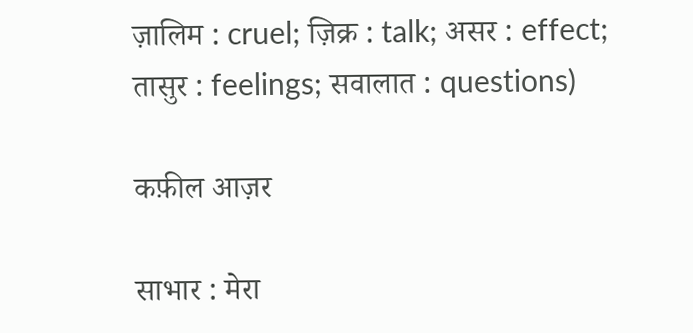ज़ालिम : cruel; ज़िक्र : talk; असर : effect; तासुर : feelings; सवालात : questions)

कफ़ील आज़र

साभार : मेरा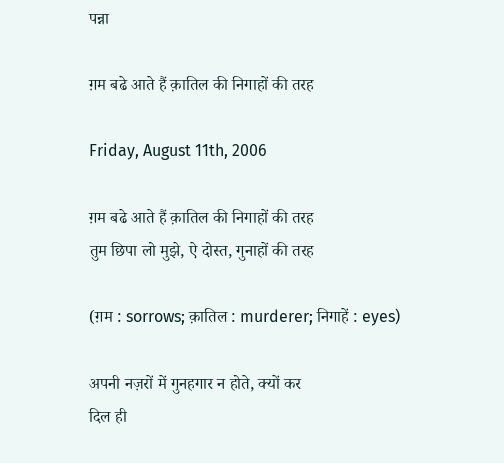पन्ना

ग़म बढे आते हैं क़ातिल की निगाहों की तरह

Friday, August 11th, 2006

ग़म बढे आते हैं क़ातिल की निगाहों की तरह
तुम छिपा लो मुझे, ऐ दोस्त, गुनाहों की तरह

(ग़म : sorrows; क़ातिल : murderer; निगाहें : eyes)

अपनी नज़रों में गुनहगार न होते, क्यों कर
दिल ही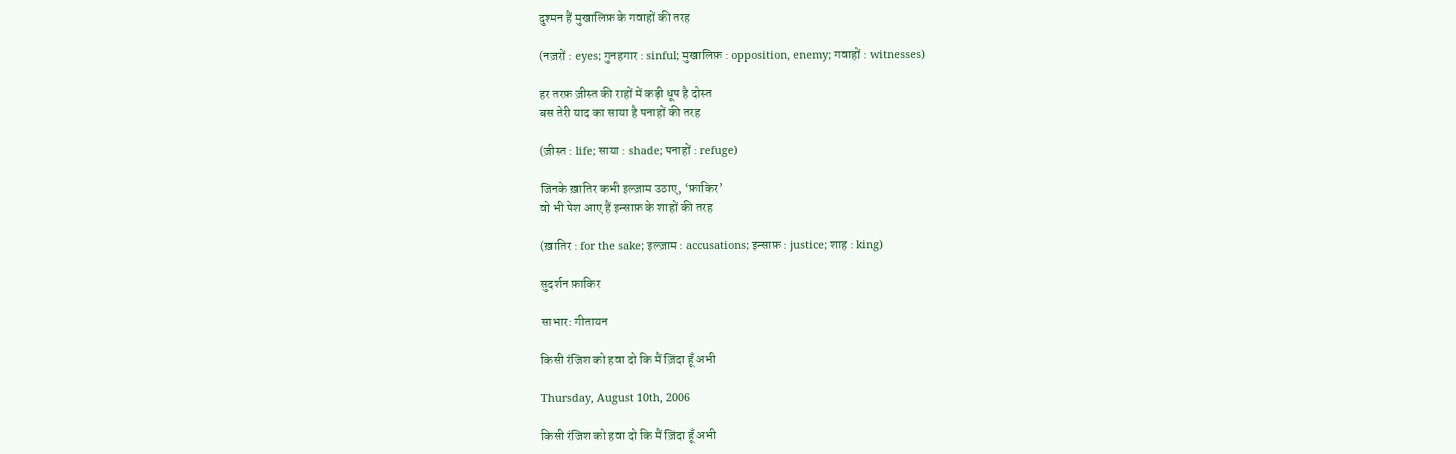दुश्मन हैं मुखालिफ़ के गवाहों की तरह

(नज़रों : eyes; गुनहगार : sinful; मुखालिफ़ : opposition, enemy; गवाहों : witnesses)

हर तरफ़ ज़ीस्त की राहों में कड़ी धूप है दोस्त
बस तेरी याद का साया है पनाहों की तरह

(ज़ीस्त : life; साया : shade; पनाहों : refuge)

जिनके ख़ातिर कभी इल्ज़ाम उठाए, ‘फ़ाकिर’
वो भी पेश आए हैं इन्साफ़ के शाहों की तरह

(ख़ातिर : for the sake; इल्ज़ाम : accusations; इन्साफ़ : justice; शाह : king)

सुदर्शन फ़ाकिर

साभार: गीतायन

किसी रंजिश को हवा दो कि मैं ज़िंदा हूँ अभी

Thursday, August 10th, 2006

किसी रंजिश को हवा दो कि मैं ज़िंदा हूँ अभी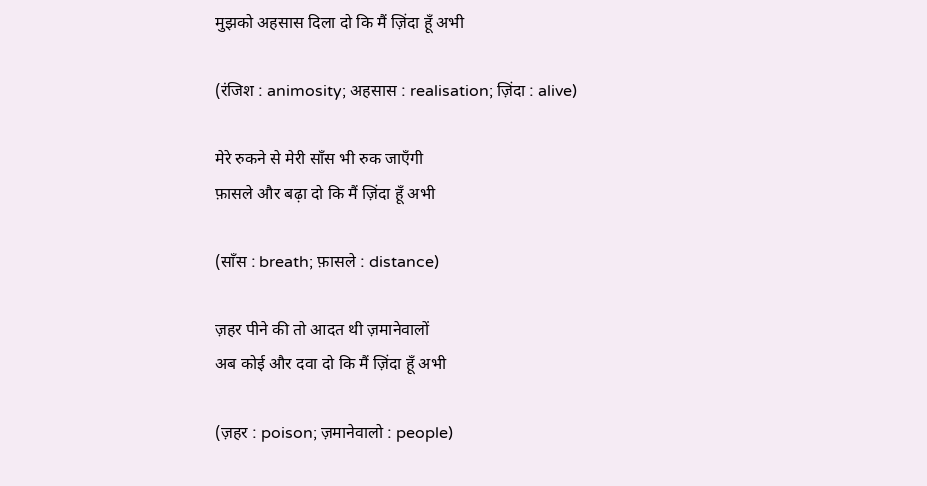मुझको अहसास दिला दो कि मैं ज़िंदा हूँ अभी

(रंजिश : animosity; अहसास : realisation; ज़िंदा : alive)

मेरे रुकने से मेरी साँस भी रुक जाएँगी
फ़ासले और बढ़ा दो कि मैं ज़िंदा हूँ अभी

(साँस : breath; फ़ासले : distance)

ज़हर पीने की तो आदत थी ज़मानेवालों
अब कोई और दवा दो कि मैं ज़िंदा हूँ अभी

(ज़हर : poison; ज़मानेवालो : people)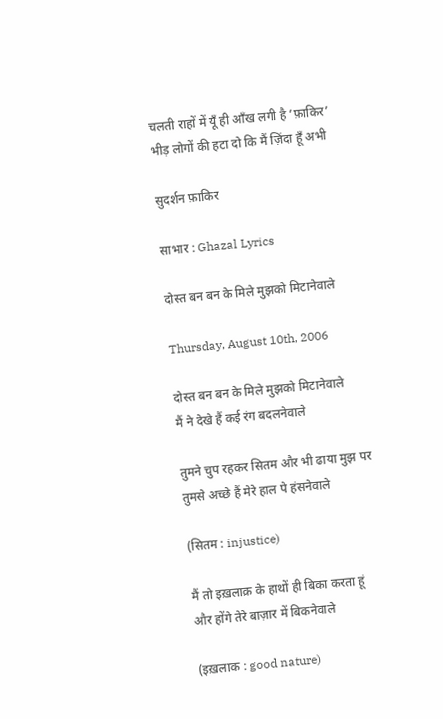चलती राहों में यूँ ही आँख लगी है ‘फ़ाकिर’
भीड़ लोगों की हटा दो कि मैं ज़िंदा हूँ अभी

सुदर्शन फ़ाकिर

साभार : Ghazal Lyrics

दोस्त बन बन के मिले मुझको मिटानेवाले

Thursday, August 10th, 2006

दोस्त बन बन के मिले मुझको मिटानेवाले
मैं ने देखे हैं कई रंग बदलनेवाले

तुमने चुप रहकर सितम और भी ढाया मुझ पर
तुमसे अच्छे हैं मेरे हाल पे हंसनेवाले

(सितम : injustice)

मैं तो इख़लाक़ के हाथों ही बिका करता हूं
और होंगे तेरे बाज़ार में बिकनेवाले

(इख़लाक : good nature)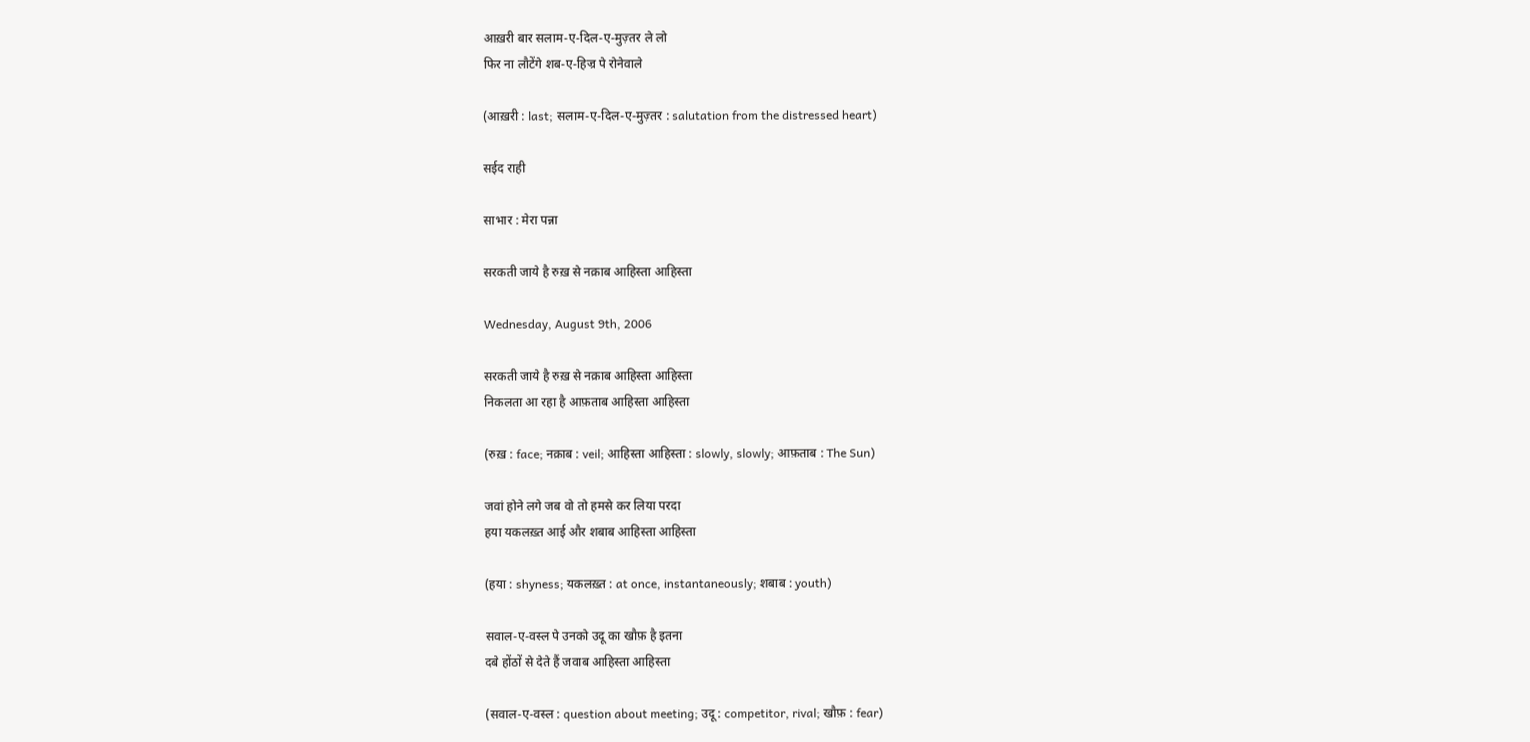आख़री बार सलाम-ए-दिल-ए-मुज़्तर ले लो
फिर ना लौटेंगे शब-ए-हिज्र पे रोनेवाले

(आख़री : last; सलाम-ए-दिल-ए-मुज़्तर : salutation from the distressed heart)

सईद राही

साभार : मेरा पन्ना

सरकती जाये है रुख़ से नक़ाब आहिस्ता आहिस्ता

Wednesday, August 9th, 2006

सरकती जाये है रुख़ से नक़ाब आहिस्ता आहिस्ता
निकलता आ रहा है आफ़ताब आहिस्ता आहिस्ता

(रुख़ : face; नक़ाब : veil; आहिस्ता आहिस्ता : slowly, slowly; आफ़ताब : The Sun)

जवां होने लगे जब वो तो हमसे कर लिया परदा
हया यकलख़्त आई और शबाब आहिस्ता आहिस्ता

(हया : shyness; यकलख़्त : at once, instantaneously; शबाब : youth)

सवाल-ए-वस्ल पे उनको उदू का खौफ़ है इतना
दबे होंठों से देते हैं जवाब आहिस्ता आहिस्ता

(सवाल-ए-वस्ल : question about meeting; उदू : competitor, rival; खौफ़ : fear)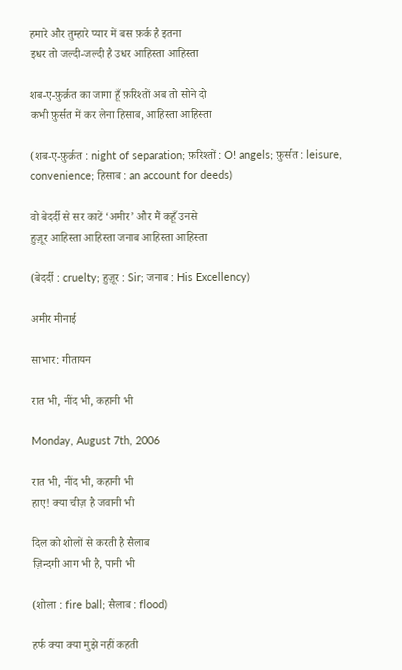हमारे और तुम्हारे प्यार में बस फ़र्क है इतना
इधर तो जल्दी-जल्दी है उधर आहिस्ता आहिस्ता

शब-ए-फ़ुर्क़त का जागा हूँ फ़रिश्तों अब तो सोने दो
कभी फ़ुर्सत में कर लेना हिसाब, आहिस्ता आहिस्ता

(शब-ए-फ़ुर्क़त : night of separation; फ़रिश्तों : O! angels; फ़ुर्सत : leisure, convenience; हिसाब : an account for deeds)

वो बेदर्दी से सर काटें ‘अमीर’ और मैं कहूँ उनसे
हुज़ूर आहिस्ता आहिस्ता जनाब आहिस्ता आहिस्ता

(बेदर्दी : cruelty; हुज़ूर : Sir; जनाब : His Excellency)

अमीर मीनाई

साभार: गीतायन

रात भी, नींद भी, कहानी भी

Monday, August 7th, 2006

रात भी, नींद भी, कहानी भी
हाए! क्या चीज़ है जवानी भी

दिल को शोलों से करती है सैलाब
ज़िन्दगी आग भी है, पानी भी

(शोला : fire ball; सैलाब : flood)

हर्फ क्या क्या मुझे नहीं कहती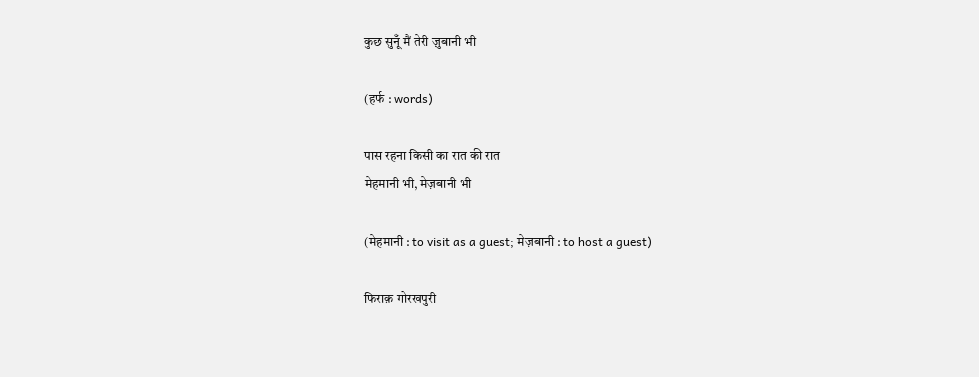कुछ सुनूँ मैं तेरी ज़ुबानी भी

(हर्फ : words)

पास रहना किसी का रात की रात
मेहमानी भी, मेज़बानी भी

(मेहमानी : to visit as a guest; मेज़बानी : to host a guest)

फिराक़ गोरखपुरी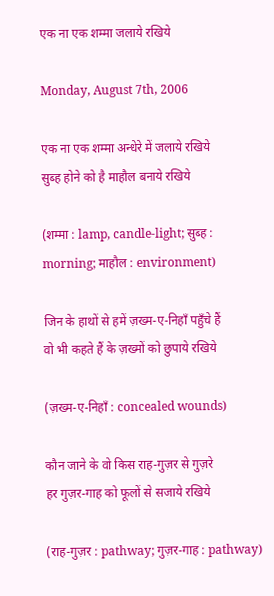एक ना एक शम्मा जलाये रखिये

Monday, August 7th, 2006

एक ना एक शम्मा अन्धेरे में जलाये रखिये
सुब्ह होने को है माहौल बनाये रखिये

(शम्मा : lamp, candle-light; सुब्ह : morning; माहौल : environment)

जिन के हाथों से हमें ज़ख्म-ए-निहाँ पहुँचे हैं
वो भी कहते हैं के ज़ख्मों को छुपाये रखिये

(ज़ख्म-ए-निहाँ : concealed wounds)

कौन जाने के वो किस राह-गुज़र से गुज़रे
हर गुज़र-गाह को फूलों से सजाये रखिये

(राह-गुज़र : pathway; गुज़र-गाह : pathway)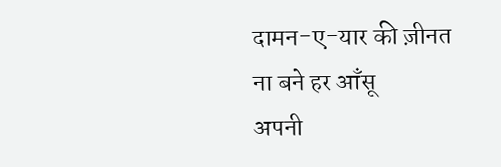दामन-ए-यार की ज़ीनत ना बने हर आँसू
अपनी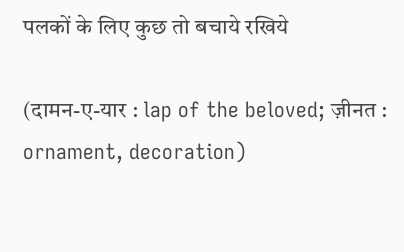पलकों के लिए कुछ तो बचाये रखिये

(दामन-ए-यार : lap of the beloved; ज़ीनत : ornament, decoration)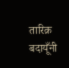तारिक़ बदायूँनी